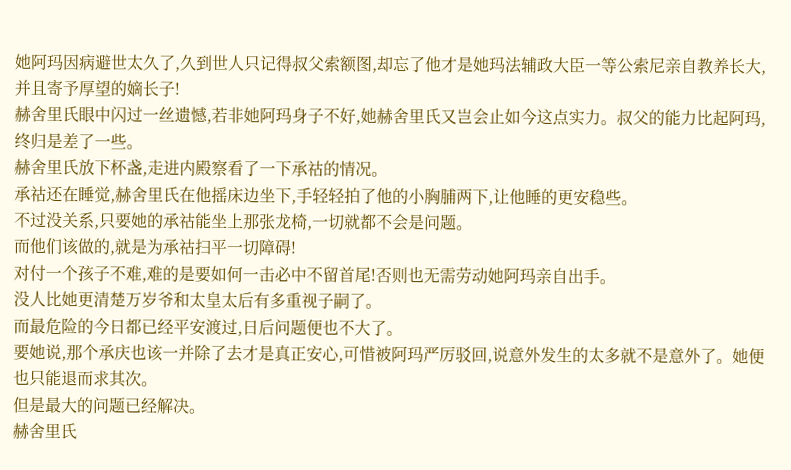她阿玛因病避世太久了,久到世人只记得叔父索额图,却忘了他才是她玛法辅政大臣一等公索尼亲自教养长大,并且寄予厚望的嫡长子!
赫舍里氏眼中闪过一丝遗憾,若非她阿玛身子不好,她赫舍里氏又岂会止如今这点实力。叔父的能力比起阿玛,终归是差了一些。
赫舍里氏放下杯盏,走进内殿察看了一下承祜的情况。
承祜还在睡觉,赫舍里氏在他摇床边坐下,手轻轻拍了他的小胸脯两下,让他睡的更安稳些。
不过没关系,只要她的承祜能坐上那张龙椅,一切就都不会是问题。
而他们该做的,就是为承祜扫平一切障碍!
对付一个孩子不难,难的是要如何一击必中不留首尾!否则也无需劳动她阿玛亲自出手。
没人比她更清楚万岁爷和太皇太后有多重视子嗣了。
而最危险的今日都已经平安渡过,日后问题便也不大了。
要她说,那个承庆也该一并除了去才是真正安心,可惜被阿玛严厉驳回,说意外发生的太多就不是意外了。她便也只能退而求其次。
但是最大的问题已经解决。
赫舍里氏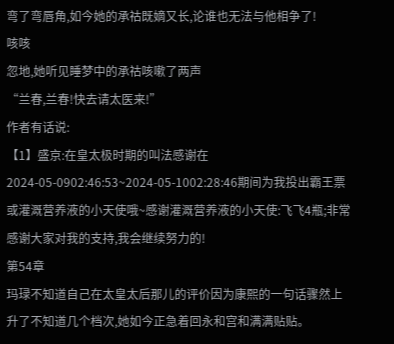弯了弯唇角,如今她的承祜既嫡又长,论谁也无法与他相争了!
咳咳
忽地,她听见睡梦中的承祜咳嗽了两声
“兰春,兰春!快去请太医来!”
作者有话说:
【1】盛京:在皇太极时期的叫法感谢在2024-05-0902:46:53~2024-05-1002:28:46期间为我投出霸王票或灌溉营养液的小天使哦~感谢灌溉营养液的小天使:飞飞4瓶;非常感谢大家对我的支持,我会继续努力的!
第54章
玛琭不知道自己在太皇太后那儿的评价因为康熙的一句话骤然上升了不知道几个档次,她如今正急着回永和宫和满满贴贴。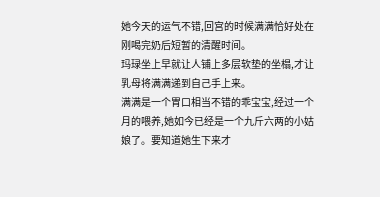她今天的运气不错,回宫的时候满满恰好处在刚喝完奶后短暂的清醒时间。
玛琭坐上早就让人铺上多层软垫的坐榻,才让乳母将满满递到自己手上来。
满满是一个胃口相当不错的乖宝宝,经过一个月的喂养,她如今已经是一个九斤六两的小姑娘了。要知道她生下来才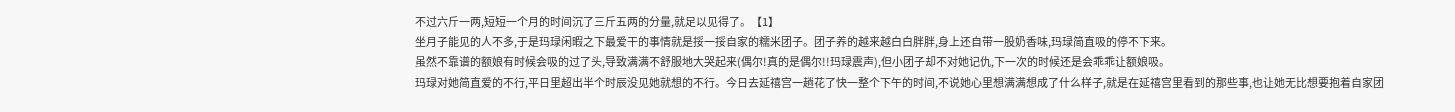不过六斤一两,短短一个月的时间沉了三斤五两的分量,就足以见得了。【1】
坐月子能见的人不多,于是玛琭闲暇之下最爱干的事情就是挼一挼自家的糯米团子。团子养的越来越白白胖胖,身上还自带一股奶香味,玛琭简直吸的停不下来。
虽然不靠谱的额娘有时候会吸的过了头,导致满满不舒服地大哭起来(偶尔!真的是偶尔!!玛琭震声),但小团子却不对她记仇,下一次的时候还是会乖乖让额娘吸。
玛琭对她简直爱的不行,平日里超出半个时辰没见她就想的不行。今日去延禧宫一趟花了快一整个下午的时间,不说她心里想满满想成了什么样子,就是在延禧宫里看到的那些事,也让她无比想要抱着自家团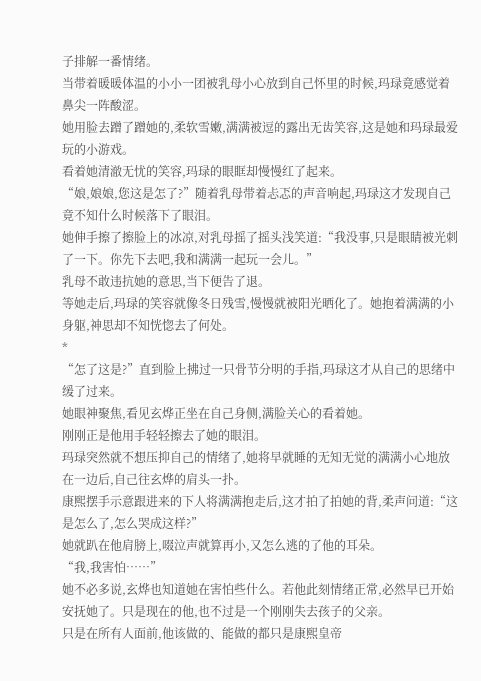子排解一番情绪。
当带着暖暖体温的小小一团被乳母小心放到自己怀里的时候,玛琭竟感觉着鼻尖一阵酸涩。
她用脸去蹭了蹭她的,柔软雪嫩,满满被逗的露出无齿笑容,这是她和玛琭最爱玩的小游戏。
看着她清澈无忧的笑容,玛琭的眼眶却慢慢红了起来。
“娘,娘娘,您这是怎了?”随着乳母带着忐忑的声音响起,玛琭这才发现自己竟不知什么时候落下了眼泪。
她伸手擦了擦脸上的冰凉,对乳母摇了摇头浅笑道:“我没事,只是眼睛被光刺了一下。你先下去吧,我和满满一起玩一会儿。”
乳母不敢违抗她的意思,当下便告了退。
等她走后,玛琭的笑容就像冬日残雪,慢慢就被阳光晒化了。她抱着满满的小身躯,神思却不知恍惚去了何处。
*
“怎了这是?”直到脸上拂过一只骨节分明的手指,玛琭这才从自己的思绪中缓了过来。
她眼神聚焦,看见玄烨正坐在自己身侧,满脸关心的看着她。
刚刚正是他用手轻轻擦去了她的眼泪。
玛琭突然就不想压抑自己的情绪了,她将早就睡的无知无觉的满满小心地放在一边后,自己往玄烨的肩头一扑。
康熙摆手示意跟进来的下人将满满抱走后,这才拍了拍她的背,柔声问道:“这是怎么了,怎么哭成这样?”
她就趴在他肩膀上,啜泣声就算再小,又怎么逃的了他的耳朵。
“我,我害怕……”
她不必多说,玄烨也知道她在害怕些什么。若他此刻情绪正常,必然早已开始安抚她了。只是现在的他,也不过是一个刚刚失去孩子的父亲。
只是在所有人面前,他该做的、能做的都只是康熙皇帝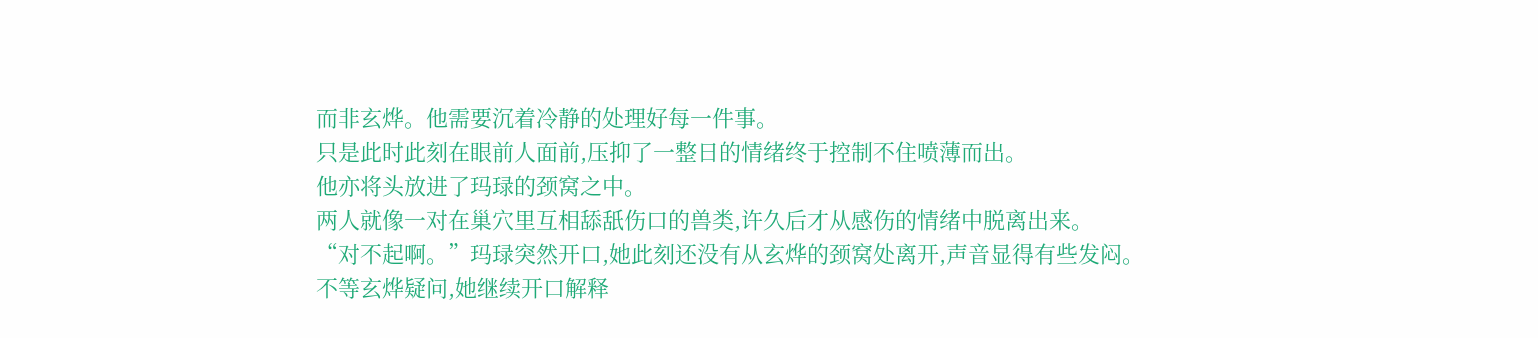而非玄烨。他需要沉着冷静的处理好每一件事。
只是此时此刻在眼前人面前,压抑了一整日的情绪终于控制不住喷薄而出。
他亦将头放进了玛琭的颈窝之中。
两人就像一对在巢穴里互相舔舐伤口的兽类,许久后才从感伤的情绪中脱离出来。
“对不起啊。”玛琭突然开口,她此刻还没有从玄烨的颈窝处离开,声音显得有些发闷。
不等玄烨疑问,她继续开口解释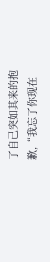了自己突如其来的抱歉,“我忘了你现在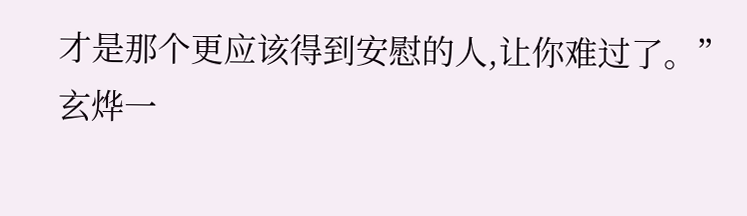才是那个更应该得到安慰的人,让你难过了。”
玄烨一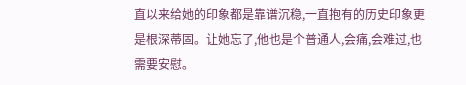直以来给她的印象都是靠谱沉稳,一直抱有的历史印象更是根深蒂固。让她忘了,他也是个普通人,会痛,会难过,也需要安慰。